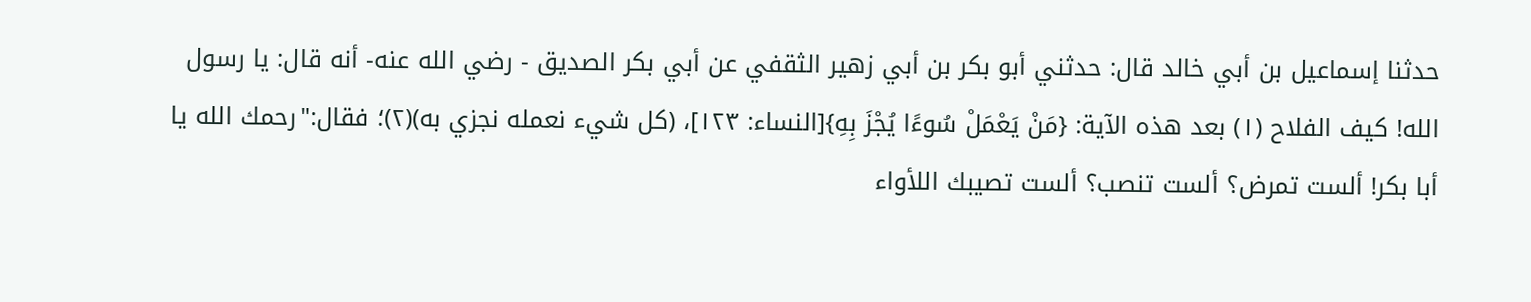حدثنا إسماعيل بن أبي خالد قال: حدثني أبو بكر بن أبي زهير الثقفي عن أبي بكر الصديق - رضي الله عنه- أنه قال: يا رسول الله! كيف الفلاح (١) بعد هذه الآية: {مَنْ يَعْمَلْ سُوءًا يُجْزَ بِهِ}[النساء: ١٢٣]، (كل شيء نعمله نجزي به)(٢)؛ فقال:"رحمك الله يا أبا بكر! ألست تمرض؟ ألست تنصب؟ ألست تصيبك اللأواء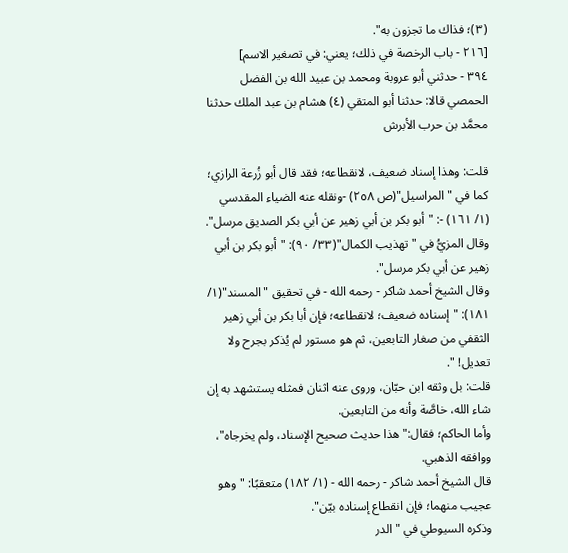(٣)؛ فذاك ما تجزون به".
[٢١٦ - باب الرخصة في ذلك؛ يعني: في تصغير الاسم]
٣٩٤ - حدثني أبو عروبة ومحمد بن عبيد الله بن الفضل الحمصي قالا: حدثنا أبو المتقي (٤) هشام بن عبد الملك حدثنا محمَّد بن حرب الأبرش

قلت: وهذا إسناد ضعيف، لانقطاعه؛ فقد قال أبو زُرعة الرازي؛ كما في "المراسيل"(ص ٢٥٨) -ونقله عنه الضياء المقدسي (١/ ١٦١) -: "أبو بكر بن أبي زهير عن أبي بكر الصديق مرسل".
وقال المزيُّ في "تهذيب الكمال"(٣٣/ ٩٠): "أبو بكر بن أبي زهير عن أبي بكر مرسل".
وقال الشيخ أحمد شاكر - رحمه الله - في تحقيق "المسند"(١/ ١٨١): "إسناده ضعيف؛ لانقطاعه؛ فإن أبا بكر بن أبي زهير الثقفي من صغار التابعين، ثم هو مستور لم يُذكر بجرح ولا تعديل! ".
قلت: بل وثقه ابن حبّان، وروى عنه اثنان فمثله يستشهد به إن شاء الله، خاصَّة وأنه من التابعين.
وأما الحاكم؛ فقال:"هذا حديث صحيح الإسناد، ولم يخرجاه"، ووافقه الذهبي.
قال الشيخ أحمد شاكر - رحمه الله - (١/ ١٨٢) متعقبًا: "وهو عجيب منهما؛ فإن انقطاع إسناده بيّن".
وذكره السيوطي في "الدر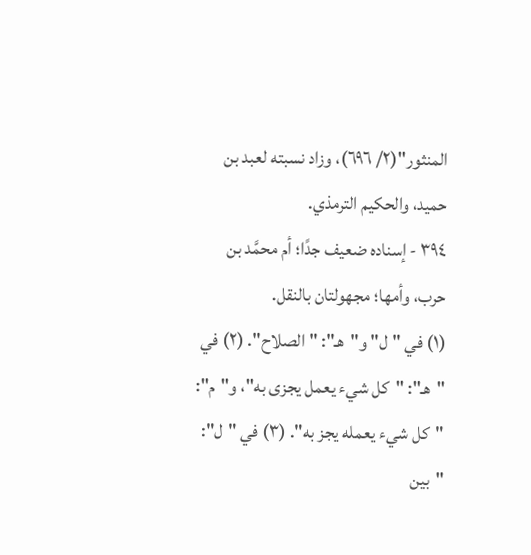المنثور"(٢/ ٦٩٦)، وزاد نسبته لعبد بن حميد، والحكيم الترمذي.
٣٩٤ - إسناده ضعيف جدًا؛ أم محمَّد بن حرب، وأمها؛ مجهولتان بالنقل.
(١) في "ل" و"هـ": "الصلاح". (٢) في "هـ": "كل شيء يعمل يجزى به"، و"م": "كل شيء يعمله يجز به". (٣) في "ل": "بين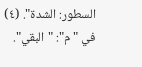السطور: الشدة". (٤) في "م": "البقي".